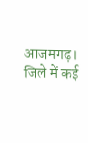आजमगढ़। जिले में कई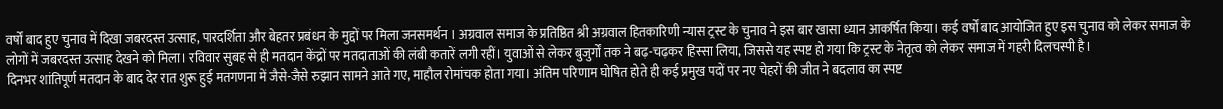वर्षों बाद हुए चुनाव में दिखा जबरदस्त उत्साह, पारदर्शिता और बेहतर प्रबंधन के मुद्दों पर मिला जनसमर्थन । अग्रवाल समाज के प्रतिष्ठित श्री अग्रवाल हितकारिणी न्यास ट्रस्ट के चुनाव ने इस बार खासा ध्यान आकर्षित किया। कई वर्षों बाद आयोजित हुए इस चुनाव को लेकर समाज के लोगों में जबरदस्त उत्साह देखने को मिला। रविवार सुबह से ही मतदान केंद्रों पर मतदाताओं की लंबी कतारें लगी रहीं। युवाओं से लेकर बुजुर्गों तक ने बढ़-चढ़कर हिस्सा लिया, जिससे यह स्पष्ट हो गया कि ट्रस्ट के नेतृत्व को लेकर समाज में गहरी दिलचस्पी है।
दिनभर शांतिपूर्ण मतदान के बाद देर रात शुरू हुई मतगणना में जैसे-जैसे रुझान सामने आते गए, माहौल रोमांचक होता गया। अंतिम परिणाम घोषित होते ही कई प्रमुख पदों पर नए चेहरों की जीत ने बदलाव का स्पष्ट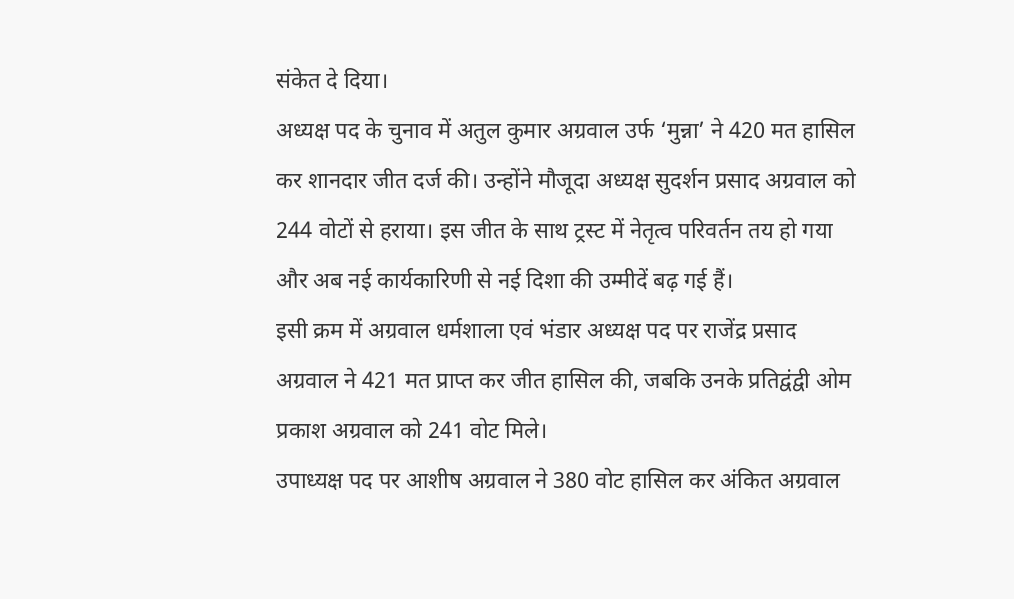संकेत दे दिया।
अध्यक्ष पद के चुनाव में अतुल कुमार अग्रवाल उर्फ ‘मुन्ना’ ने 420 मत हासिल कर शानदार जीत दर्ज की। उन्होंने मौजूदा अध्यक्ष सुदर्शन प्रसाद अग्रवाल को 244 वोटों से हराया। इस जीत के साथ ट्रस्ट में नेतृत्व परिवर्तन तय हो गया और अब नई कार्यकारिणी से नई दिशा की उम्मीदें बढ़ गई हैं।
इसी क्रम में अग्रवाल धर्मशाला एवं भंडार अध्यक्ष पद पर राजेंद्र प्रसाद अग्रवाल ने 421 मत प्राप्त कर जीत हासिल की, जबकि उनके प्रतिद्वंद्वी ओम प्रकाश अग्रवाल को 241 वोट मिले।
उपाध्यक्ष पद पर आशीष अग्रवाल ने 380 वोट हासिल कर अंकित अग्रवाल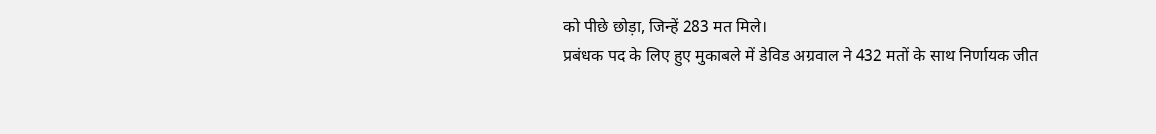को पीछे छोड़ा, जिन्हें 283 मत मिले।
प्रबंधक पद के लिए हुए मुकाबले में डेविड अग्रवाल ने 432 मतों के साथ निर्णायक जीत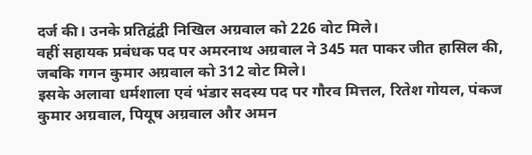दर्ज की। उनके प्रतिद्वंद्वी निखिल अग्रवाल को 226 वोट मिले।
वहीं सहायक प्रबंधक पद पर अमरनाथ अग्रवाल ने 345 मत पाकर जीत हासिल की, जबकि गगन कुमार अग्रवाल को 312 वोट मिले।
इसके अलावा धर्मशाला एवं भंडार सदस्य पद पर गौरव मित्तल, रितेश गोयल, पंकज कुमार अग्रवाल, पियूष अग्रवाल और अमन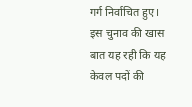गर्ग निर्वाचित हुए।
इस चुनाव की खास बात यह रही कि यह केवल पदों की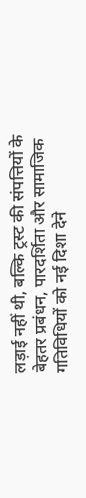लड़ाई नहीं थी, बल्कि ट्रस्ट की संपत्तियों के बेहतर प्रबंधन, पारदर्शिता और सामाजिक गतिविधियों को नई दिशा देने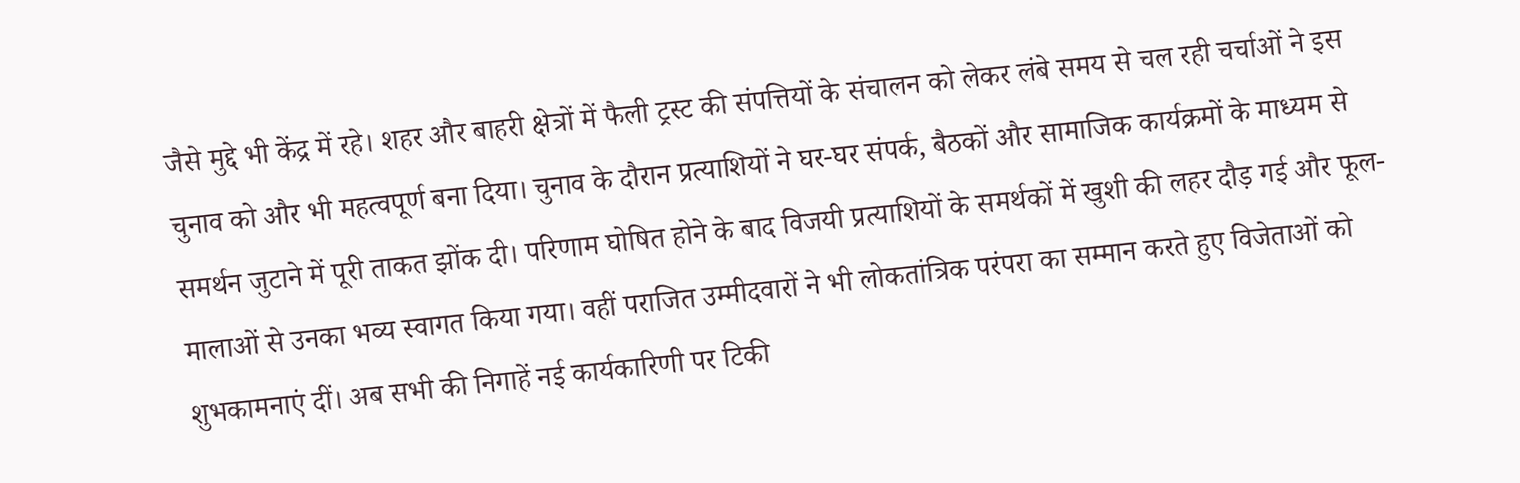जैसे मुद्दे भी केंद्र में रहे। शहर और बाहरी क्षेत्रों में फैली ट्रस्ट की संपत्तियों के संचालन को लेकर लंबे समय से चल रही चर्चाओं ने इस चुनाव को और भी महत्वपूर्ण बना दिया। चुनाव के दौरान प्रत्याशियों ने घर-घर संपर्क, बैठकों और सामाजिक कार्यक्रमों के माध्यम से समर्थन जुटाने में पूरी ताकत झोंक दी। परिणाम घोषित होने के बाद विजयी प्रत्याशियों के समर्थकों में खुशी की लहर दौड़ गई और फूल-मालाओं से उनका भव्य स्वागत किया गया। वहीं पराजित उम्मीदवारों ने भी लोकतांत्रिक परंपरा का सम्मान करते हुए विजेताओं को शुभकामनाएं दीं। अब सभी की निगाहें नई कार्यकारिणी पर टिकी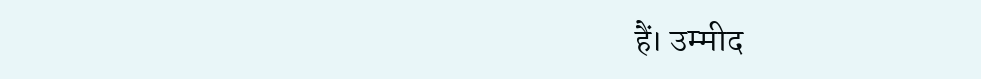हैं। उम्मीद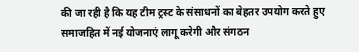की जा रही है कि यह टीम ट्रस्ट के संसाधनों का बेहतर उपयोग करते हुए समाजहित में नई योजनाएं लागू करेगी और संगठन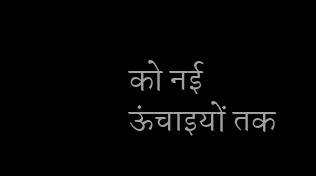को नई ऊंचाइयों तक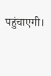पहुंचाएगी।